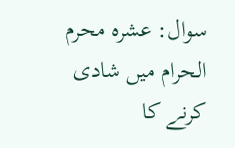سوال: عشرہ محرم الحرام میں شادی کرنے کا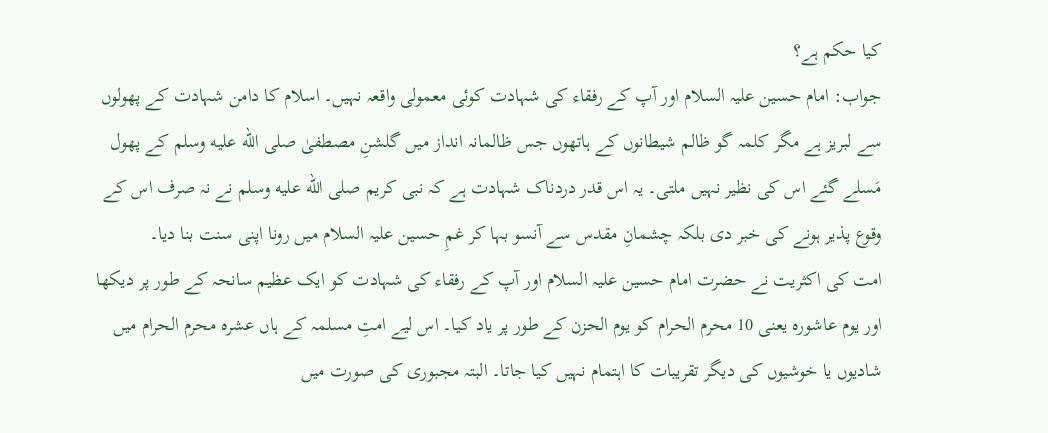کیا حکم ہے؟
جواب: امام حسین علیہ السلام اور آپ کے رفقاء کی شہادت کوئی معمولی واقعہ نہیں۔ اسلام کا دامن شہادت کے پھولوں سے لبریز ہے مگر کلمہ گو ظالم شیطانوں کے ہاتھوں جس ظالمانہ انداز میں گلشنِ مصطفیٰ صلى الله عليه وسلم کے پھول مَسلے گئے اس کی نظیر نہیں ملتی۔ یہ اس قدر دردناک شہادت ہے کہ نبی کریم صلى الله عليه وسلم نے نہ صرف اس کے وقوع پذیر ہونے کی خبر دی بلکہ چشمانِ مقدس سے آنسو بہا کر غمِ حسین علیہ السلام میں رونا اپنی سنت بنا دیا۔
امت کی اکثریت نے حضرت امام حسین علیہ السلام اور آپ کے رفقاء کی شہادت کو ایک عظیم سانحہ کے طور پر دیکھا اور یوم عاشورہ یعنی 10 محرم الحرام کو یوم الحزن کے طور پر یاد کیا۔ اس لیے امتِ مسلمہ کے ہاں عشرہ محرم الحرام میں شادیوں یا خوشیوں کی دیگر تقریبات کا اہتمام نہیں کیا جاتا۔ البتہ مجبوری کی صورت میں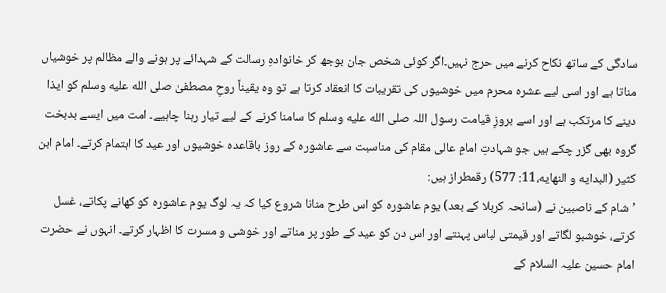سادگی کے ساتھ نکاح کرنے میں حرج نہیں۔اگر کوئی شخص جان بوجھ کر خانوادہِ رسالت کے شہدائے پر ہونے والے مظالم پر خوشیاں مناتا ہے اور اسی لیے عشرہ محرم میں خوشیوں کی تقریبات کا انعقاد کرتا ہے تو وہ یقیناً روحِ مصطفیٰ صلى الله عليه وسلم کو ایذا دینے کا مرتکب ہے اور اسے بروزِ قیامت رسول اللہ صلى الله عليه وسلم کا سامنا کرنے کے لیے تیار رہنا چاہیے۔ امت میں ایسے بدبخت گروہ بھی گزر چکے ہیں جو شہادتِ امامِ عالی مقام کی مناسبت سے عاشورہ کے روز باقاعدہ خوشیوں اور عید کا اہتمام کرتے۔ امام ابن کثیر (البدایه و النهایه،11: 577) رقمطراز ہیں:
’شام کے ناصبین نے (سانحہ کربلا کے بعد) یوم عاشورہ کو اس طرح منانا شروع کیا کہ یہ لوگ یوم عاشورہ کو کھانے پکاتے، غسل کرتے، خوشبو لگاتے اور قیمتی لباس پہنتے اور اس دن کو عید کے طور پر مناتے اور خوشی و مسرت کا اظہار کرتے۔ انہوں نے حضرت امام حسین علیہ السلام کے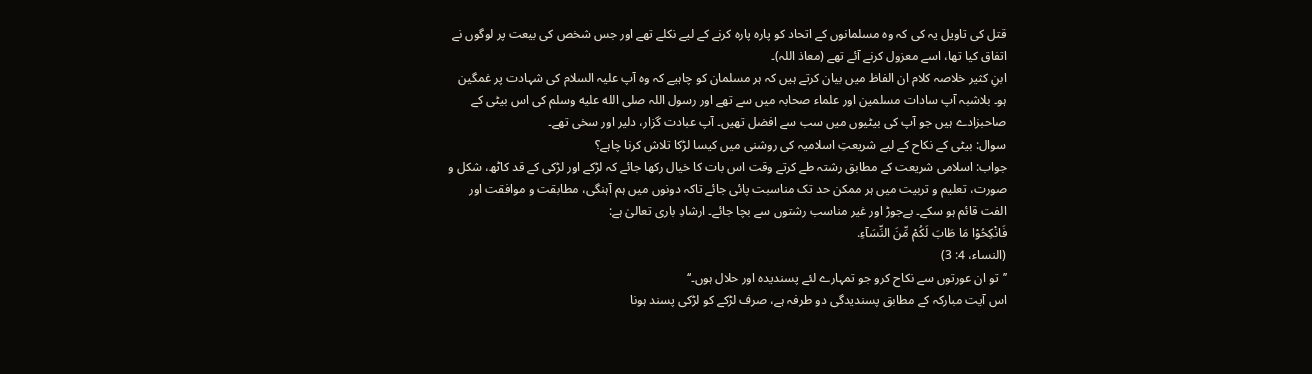قتل کی تاویل یہ کی کہ وہ مسلمانوں کے اتحاد کو پارہ پارہ کرنے کے لیے نکلے تھے اور جس شخص کی بیعت پر لوگوں نے اتفاق کیا تھا، اسے معزول کرنے آئے تھے (معاذ اللہ)۔
ابنِ کثیر خلاصہ کلام ان الفاظ میں بیان کرتے ہیں کہ ہر مسلمان کو چاہیے کہ وہ آپ علیہ السلام کی شہادت پر غمگین ہو۔ بلاشبہ آپ سادات مسلمین اور علماء صحابہ میں سے تھے اور رسول اللہ صلى الله عليه وسلم کی اس بیٹی کے صاحبزادے ہیں جو آپ کی بیٹیوں میں سب سے افضل تھیں۔ آپ عبادت گزار، دلیر اور سخی تھے۔
سوال: بیٹی کے نکاح کے لیے شریعتِ اسلامیہ کی روشنی میں کیسا لڑکا تلاش کرنا چاہے؟
جواب: اسلامی شریعت کے مطابق رشتہ طے کرتے وقت اس بات کا خیال رکھا جائے کہ لڑکے اور لڑکی کے قد کاٹھ، شکل و صورت، تعلیم و تربیت میں ہر ممکن حد تک مناسبت پائی جائے تاکہ دونوں میں ہم آہنگی، مطابقت و موافقت اور الفت قائم ہو سکے۔ بےجوڑ اور غیر مناسب رشتوں سے بچا جائے۔ ارشادِ باری تعالیٰ ہے:
فَانْكِحُوْا مَا طَابَ لَكُمْ مِّنَ النِّسَآءِ.
(النساء، 4: 3)
’’تو ان عورتوں سے نکاح کرو جو تمہارے لئے پسندیدہ اور حلال ہوں۔‘‘
اس آیت مبارکہ کے مطابق پسندیدگی دو طرفہ ہے، صرف لڑکے کو لڑکی پسند ہونا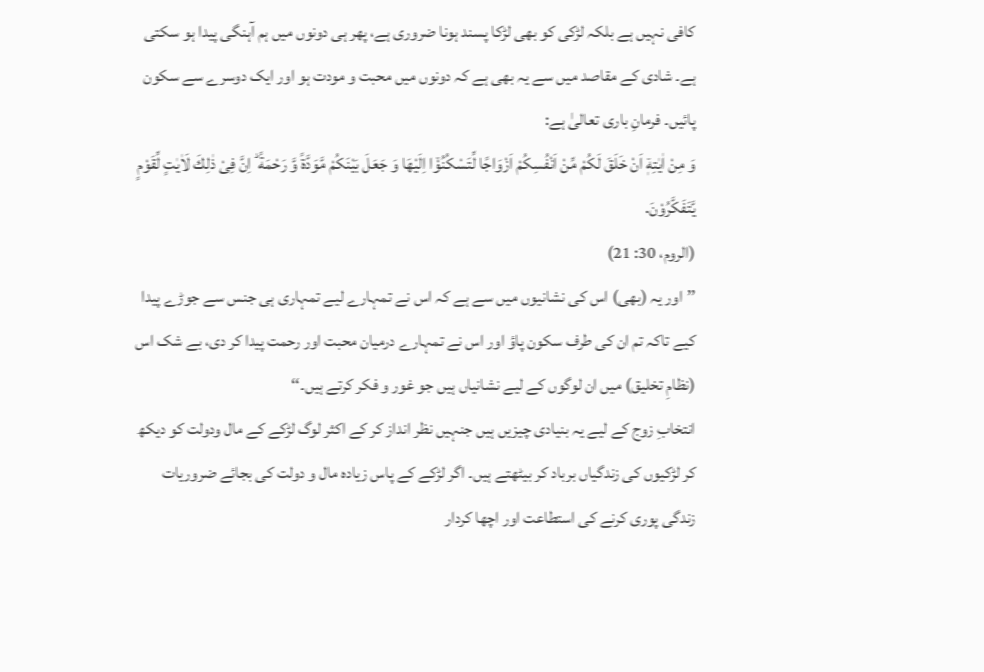کافی نہیں ہے بلکہ لڑکی کو بھی لڑکا پسند ہونا ضروری ہے، پھر ہی دونوں میں ہم آہنگی پیدا ہو سکتی ہے۔ شادی کے مقاصد میں سے یہ بھی ہے کہ دونوں میں محبت و مودت ہو اور ایک دوسرے سے سکون پائیں۔ فرمانِ باری تعالیٰ ہے:
وَ مِنْ اٰیٰتِهٖۤ اَنْ خَلَقَ لَكُمْ مِّنْ اَنْفُسِكُمْ اَزْوَاجًا لِّتَسْكُنُوْۤا اِلَیْهَا وَ جَعَلَ بَیْنَكُمْ مَّوَدَّةً وَّ رَحْمَةً ؕ اِنَّ فِیْ ذٰلِكَ لَاٰیٰتٍ لِّقَوْمٍ یَّتَفَكَّرُوْنَ.
(الروم، 30: 21)
’’اور یہ (بھی) اس کی نشانیوں میں سے ہے کہ اس نے تمہارے لیے تمہاری ہی جنس سے جوڑے پیدا کیے تاکہ تم ان کی طرف سکون پاؤ اور اس نے تمہارے درمیان محبت اور رحمت پیدا کر دی، بے شک اس (نظامِ تخلیق) میں ان لوگوں کے لیے نشانیاں ہیں جو غور و فکر کرتے ہیں۔‘‘
انتخابِ زوج کے لیے یہ بنیادی چیزیں ہیں جنہیں نظر انداز کر کے اکثر لوگ لڑکے کے مال ودولت کو دیکھ کر لڑکیوں کی زندگیاں برباد کر بیٹھتے ہیں۔ اگر لڑکے کے پاس زیادہ مال و دولت کی بجائے ضروریات زندگی پوری کرنے کی استطاعت اور اچھا کردار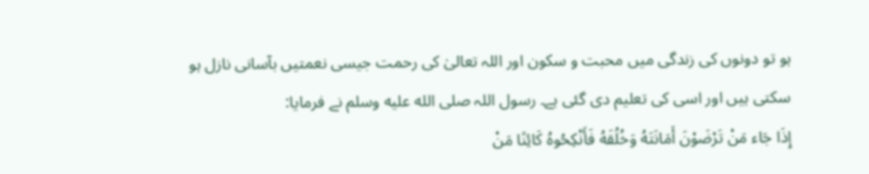ہو تو دونوں کی زندگی میں محبت و سکون اور اللہ تعالیٰ کی رحمت جیسی نعمتیں بآسانی نازل ہو سکتی ہیں اور اسی کی تعلیم دی گئی ہے۔ رسول اللہ صلى الله عليه وسلم نے فرمایا:
إِذَا جَاء مَنْ تَرْضَوْنَ أَمَانَتَهُ وَخُلُقَهُ فَأَنْکِحُوهُ کَائِنًا مَنْ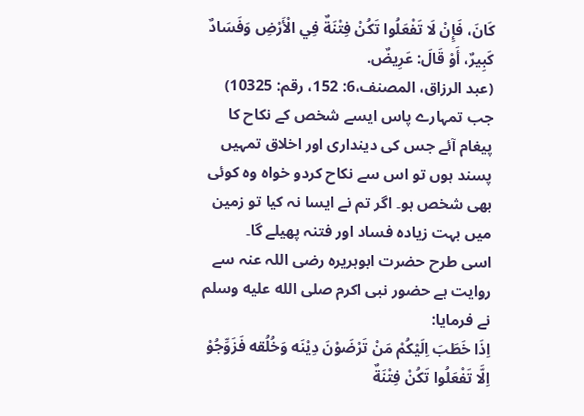کَانَ، فَإِنْ لَا تَفْعَلُوا تَکُنْ فِتْنَةٌ فِي الْأَرْضِ وَفَسَادٌ کَبِیرٌ، أَوْ قَالَ: عَرِیضٌ.
(عبد الرزاق، المصنف،6: 152، رقم: 10325)
جب تمہارے پاس ایسے شخص کے نکاح کا پیغام آئے جس کی دینداری اور اخلاق تمہیں پسند ہوں تو اس سے نکاح کردو خواہ وہ کوئی بھی شخص ہو۔ اگر تم نے ایسا نہ کیا تو زمین میں بہت زیادہ فساد اور فتنہ پھیلے گا۔
اسی طرح حضرت ابوہریرہ رضی اللہ عنہ سے روایت ہے حضور نبی اکرم صلى الله عليه وسلم نے فرمایا:
اِذَا خَطَبَ اِلَیْکُمْ مَنْ تَرْضَوْنَ دِیْنَه وَخُلُقه فَزَوِّجُوْ اِلَّا تَفْعَلُوا تَکُنْ فِتْنَةٌ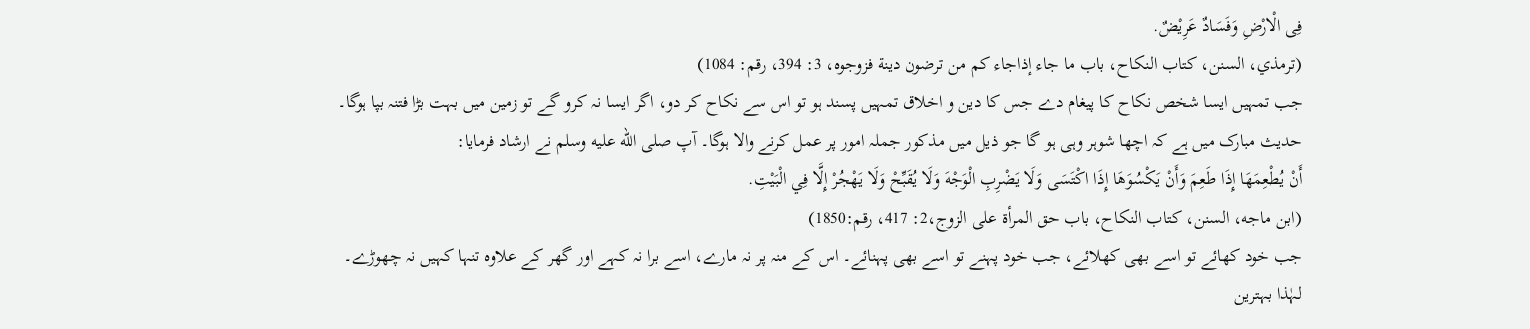فِی الْارْضِ وَفَسَادٌ عَرِیْضٌ.
(ترمذي، السنن، كتاب النكاح، باب ما جاء إذاجاء كم من ترضون دينة فزوجوه، 3: 394، رقم: 1084)
جب تمہیں ایسا شخص نکاح کا پیغام دے جس کا دین و اخلاق تمہیں پسند ہو تو اس سے نکاح کر دو، اگر ایسا نہ کرو گے تو زمین میں بہت بڑا فتنہ بپا ہوگا۔
حدیث مبارک میں ہے کہ اچھا شوہر وہی ہو گا جو ذیل میں مذکور جملہ امور پر عمل کرنے والا ہوگا۔ آپ صلى الله عليه وسلم نے ارشاد فرمایا:
أَنْ يُطْعِمَهَا إِذَا طَعِمَ وَأَنْ يَكْسُوَهَا إِذَا اكْتَسَى وَلَا يَضْرِبِ الْوَجْهَ وَلَا يُقَبِّحْ وَلَا يَهْجُرْ إِلَّا فِي الْبَيْتِ.
(ابن ماجه، السنن، کتاب النکاح، باب حق المرأة علی الزوج،2: 417، رقم:1850)
جب خود کھائے تو اسے بھی کھلائے، جب خود پہنے تو اسے بھی پہنائے۔ اس کے منہ پر نہ مارے، اسے برا نہ کہے اور گھر کے علاوہ تنہا کہیں نہ چھوڑے۔
لہٰذا بہترین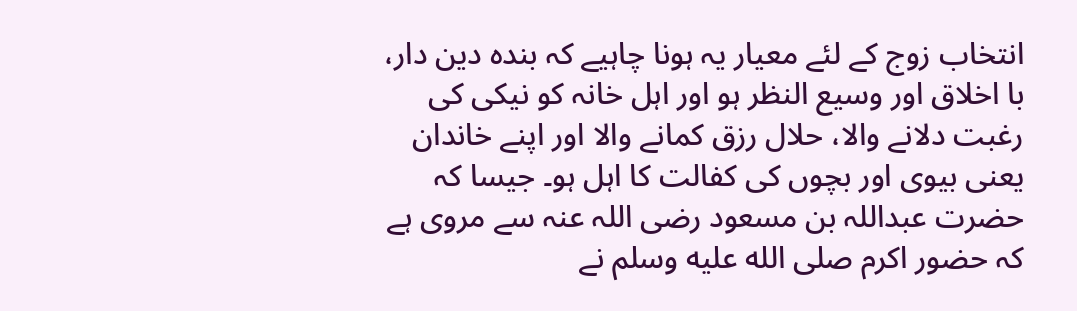انتخاب زوج کے لئے معیار یہ ہونا چاہیے کہ بندہ دین دار، با اخلاق اور وسیع النظر ہو اور اہل خانہ کو نیکی کی رغبت دلانے والا، حلال رزق کمانے والا اور اپنے خاندان یعنی بیوی اور بچوں کی کفالت کا اہل ہو۔ جیسا کہ حضرت عبداللہ بن مسعود رضی اللہ عنہ سے مروی ہے کہ حضور اکرم صلى الله عليه وسلم نے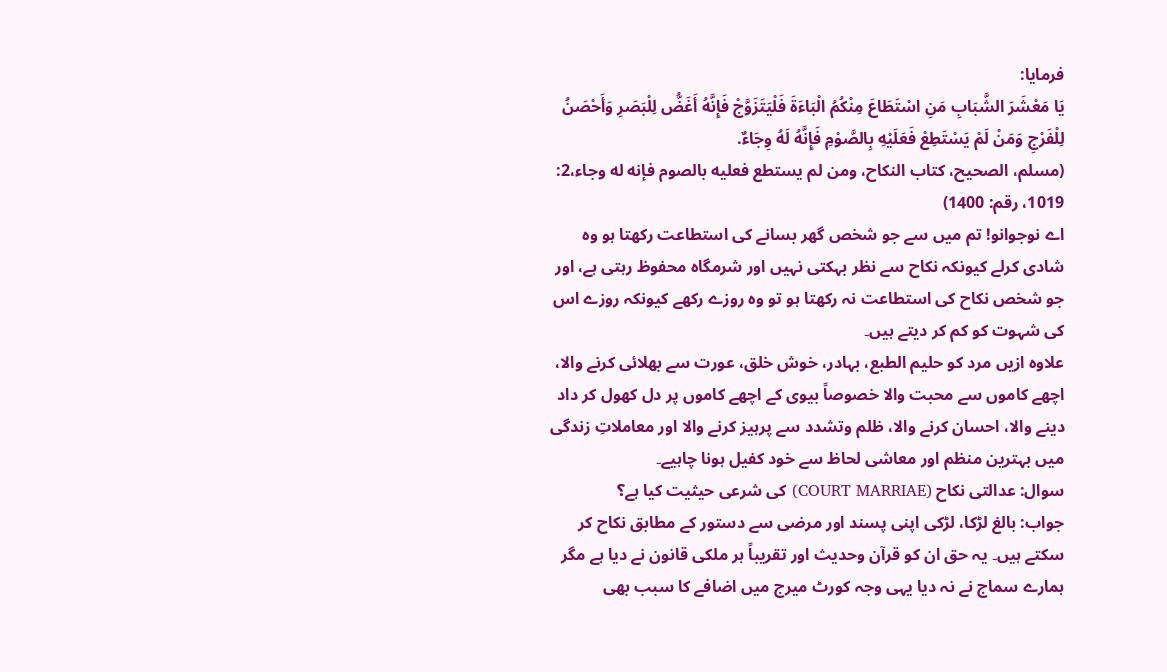فرمایا:
يَا مَعْشَرَ الشَّبَابِ مَنِ اسْتَطَاعَ مِنْكُمُ الْبَاءَةَ فَلْيَتَزَوَّجْ فَإِنَّهُ أَغَضُّ لِلْبَصَرِ وَأَحْصَنُ لِلْفَرْجِ وَمَنْ لَمْ يَسْتَطِعْ فَعَلَيْهِ بِالصَّوْمِ فَإِنَّهُ لَهُ وِجَاءٌ.
(مسلم، الصحیح، کتاب النکاح، ومن لم يستطع فعليه بالصوم فإنه له وجاء،2: 1019، رقم: 1400)
اے نوجوانو! تم میں سے جو شخص گھر بسانے کی استطاعت رکھتا ہو وہ شادی کرلے کیونکہ نکاح سے نظر بہکتی نہیں اور شرمگاہ محفوظ رہتی ہے، اور جو شخص نکاح کی استطاعت نہ رکھتا ہو تو وہ روزے رکھے کیونکہ روزے اس کی شہوت کو کم کر دیتے ہیں۔
علاوہ ازیں مرد کو حلیم الطبع، بہادر، خوش خلق، عورت سے بھلائی کرنے والا، اچھے کاموں سے محبت والا خصوصاً بیوی کے اچھے کاموں پر دل کھول کر داد دینے والا، احسان کرنے والا، ظلم وتشدد سے پرہیز کرنے والا اور معاملاتِ زندگی میں بہترین منظم اور معاشی لحاظ سے خود کفیل ہونا چاہیے۔
سوال: عدالتی نکاح (COURT MARRIAE) کی شرعی حیثیت کیا ہے؟
جواب: بالغ لڑکا، لڑکی اپنی پسند اور مرضی سے دستور کے مطابق نکاح کر سکتے ہیں۔ یہ حق ان کو قرآن وحدیث اور تقریباً ہر ملکی قانون نے دیا ہے مگر ہمارے سماج نے نہ دیا یہی وجہ کورٹ میرج میں اضافے کا سبب بھی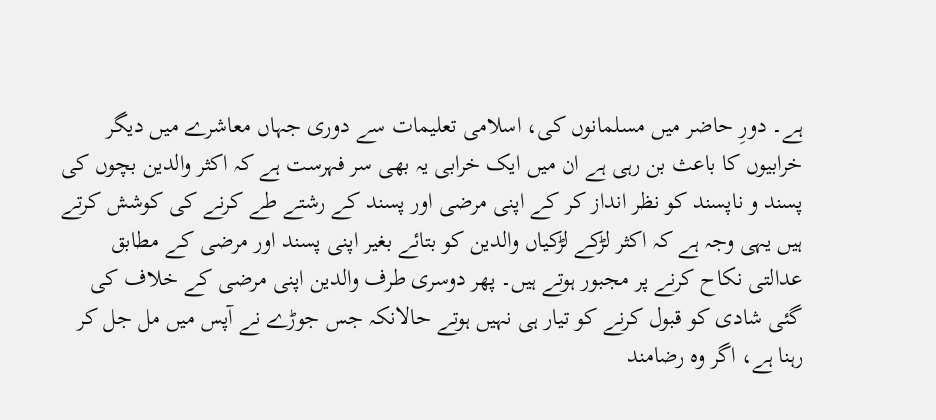ہے۔ دورِ حاضر میں مسلمانوں کی، اسلامی تعلیمات سے دوری جہاں معاشرے میں دیگر خرابیوں کا باعث بن رہی ہے ان میں ایک خرابی یہ بھی سر فہرست ہے کہ اکثر والدین بچوں کی پسند و ناپسند کو نظر انداز کر کے اپنی مرضی اور پسند کے رشتے طے کرنے کی کوشش کرتے ہیں یہی وجہ ہے کہ اکثر لڑکے لڑکیاں والدین کو بتائے بغیر اپنی پسند اور مرضی کے مطابق عدالتی نکاح کرنے پر مجبور ہوتے ہیں۔ پھر دوسری طرف والدین اپنی مرضی کے خلاف کی گئی شادی کو قبول کرنے کو تیار ہی نہیں ہوتے حالانکہ جس جوڑے نے آپس میں مل جل کر رہنا ہے، اگر وہ رضامند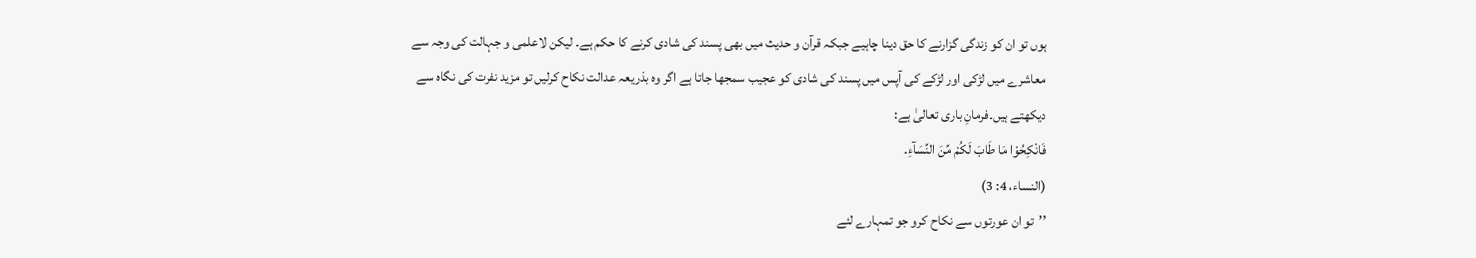ہوں تو ان کو زندگی گزارنے کا حق دینا چاہیے جبکہ قرآن و حدیث میں بھی پسند کی شادی کرنے کا حکم ہے۔ لیکن لاعلمی و جہالت کی وجہ سے معاشرے میں لڑکی اور لڑکے کی آپس میں پسند کی شادی کو عجیب سمجھا جاتا ہے اگر وہ بذریعہ عدالت نکاح کرلیں تو مزید نفرت کی نگاہ سے دیکھتے ہیں۔فرمانِ باری تعالیٰ ہے:
فَانْكِحُوْا مَا طَابَ لَكُمْ مِّنَ النِّسَآءِ.
(النساء، 4: 3)
’’تو ان عورتوں سے نکاح کرو جو تمہارے لئے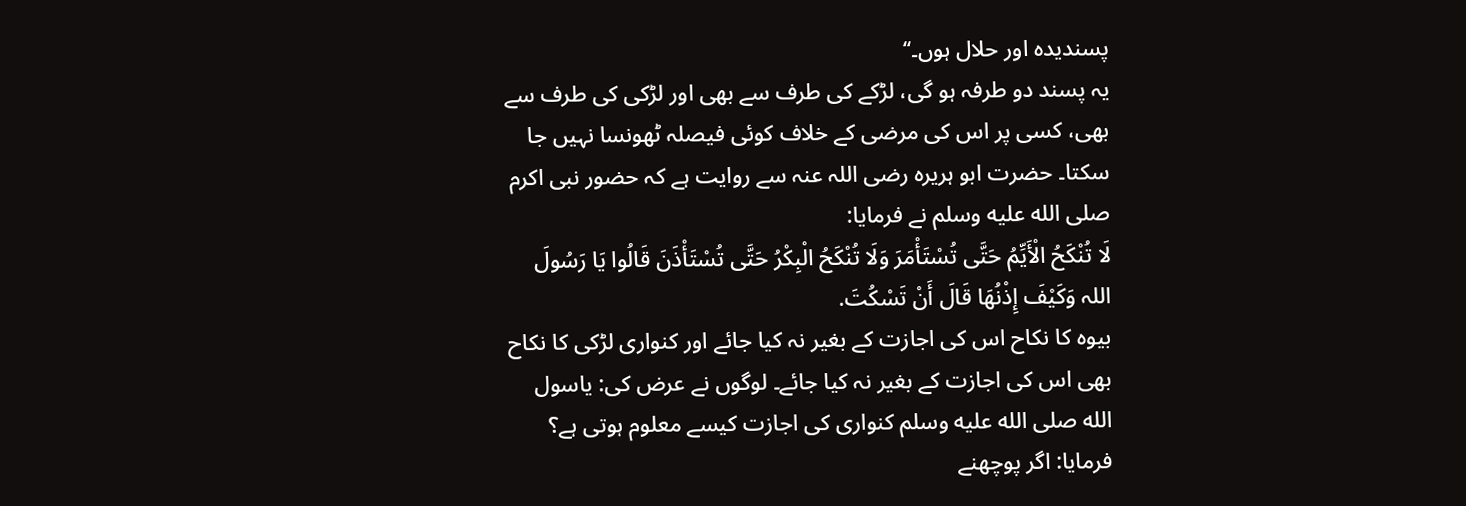پسندیدہ اور حلال ہوں۔‘‘
یہ پسند دو طرفہ ہو گی، لڑکے کی طرف سے بھی اور لڑکی کی طرف سے بھی، کسی پر اس کی مرضی کے خلاف کوئی فیصلہ ٹھونسا نہیں جا سکتا۔ حضرت ابو ہریرہ رضی اللہ عنہ سے روایت ہے کہ حضور نبی اکرم صلى الله عليه وسلم نے فرمایا:
لَا تُنْکَحُ الْأَيِّمُ حَتَّی تُسْتَأْمَرَ وَلَا تُنْکَحُ الْبِکْرُ حَتَّی تُسْتَأْذَنَ قَالُوا يَا رَسُولَ اللہ وَکَيْفَ إِذْنُهَا قَالَ أَنْ تَسْکُتَ.
بیوہ کا نکاح اس کی اجازت کے بغیر نہ کیا جائے اور کنواری لڑکی کا نکاح بھی اس کی اجازت کے بغیر نہ کیا جائے۔ لوگوں نے عرض کی: یاسول الله صلى الله عليه وسلم کنواری کی اجازت کیسے معلوم ہوتی ہے؟ فرمایا: اگر پوچھنے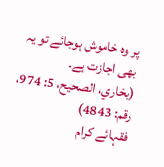پر وہ خاموش ہوجائے تو یہ بھی اجازت ہے۔
(بخاري، الصحيح، 5: 974، رقم: 4843)
فقہائے کرام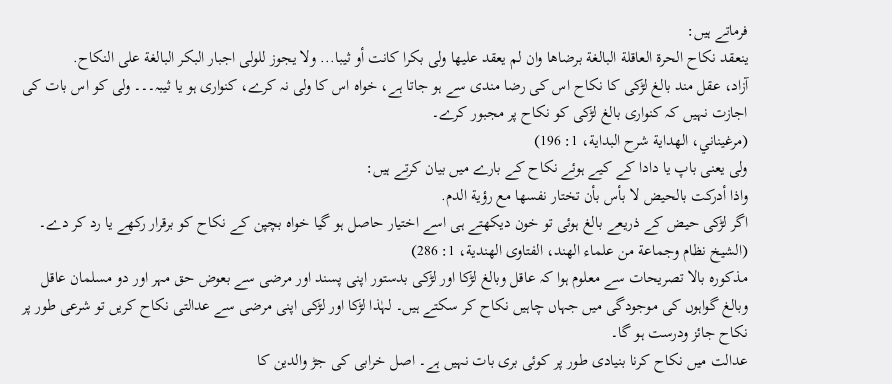فرماتے ہیں:
ينعقد نکاح الحرة العاقلة البالغة برضاها وان لم يعقد عليها ولی بکرا کانت أو ثيبا... ولا يجوز للولی اجبار البکر البالغة علی النکاح.
آزاد، عقل مند بالغ لڑکی کا نکاح اس کی رضا مندی سے ہو جاتا ہے، خواہ اس کا ولی نہ کرے، کنواری ہو یا ثیبہ۔۔۔ ولی کو اس بات کی اجازت نہیں کہ کنواری بالغ لڑکی کو نکاح پر مجبور کرے۔
(مرغيناني، الهداية شرح البداية، 1: 196)
ولی یعنی باپ یا دادا کے کیے ہوئے نکاح کے بارے میں بیان کرتے ہیں:
واذا أدرکت بالحيض لا بأس بأن تختار نفسها مع رؤية الدم.
اگر لڑکی حیض کے ذریعے بالغ ہوئی تو خون دیکھتے ہی اسے اختیار حاصل ہو گیا خواہ بچپن کے نکاح کو برقرار رکھے یا رد کر دے۔
(الشيخ نظام وجماعة من علماء الهند، الفتاوی الهندية، 1: 286)
مذکورہ بالا تصریحات سے معلوم ہوا کہ عاقل وبالغ لڑکا اور لڑکی بدستور اپنی پسند اور مرضی سے بعوض حق مہر اور دو مسلمان عاقل وبالغ گواہوں کی موجودگی میں جہاں چاہیں نکاح کر سکتے ہیں۔ لہٰذا لڑکا اور لڑکی اپنی مرضی سے عدالتی نکاح کریں تو شرعی طور پر نکاح جائز ودرست ہو گا۔
عدالت میں نکاح کرنا بنیادی طور پر کوئی بری بات نہیں ہے۔ اصل خرابی کی جڑ والدین کا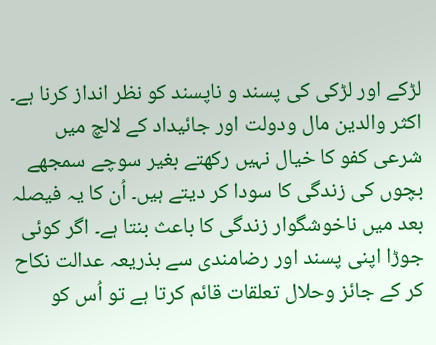لڑکے اور لڑکی کی پسند و ناپسند کو نظر انداز کرنا ہے۔ اکثر والدین مال ودولت اور جائیداد کے لالچ میں شرعی کفو کا خیال نہیں رکھتے بغیر سوچے سمجھے بچوں کی زندگی کا سودا کر دیتے ہیں۔ اُن کا یہ فیصلہ بعد میں ناخوشگوار زندگی کا باعث بنتا ہے۔ اگر کوئی جوڑا اپنی پسند اور رضامندی سے بذریعہ عدالت نکاح کر کے جائز وحلال تعلقات قائم کرتا ہے تو اُس کو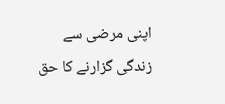اپنی مرضی سے زندگی گزارنے کا حق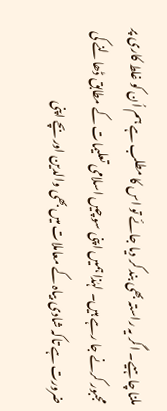ملنا چاہیے۔ اگر یہ راستہ بھی بند کر دیا جائے تو اس کا مطلب ہے ہم اُن کو غلط کاری پر مجبور کرنے جا رہے ہیں۔ لہٰذا ہمیں اپنی سوچیں اسلامی تعلیمات کے مطابق ڈھالنے کی ضرورت ہے تاکہ شادی بیاہ کے معاملات میں بھی والدین اور بچے اپنی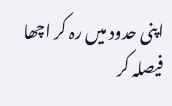اپنی حدود میں رہ کر اچھا فیصلہ کر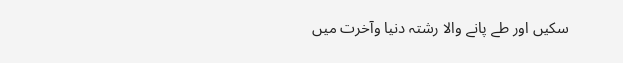سکیں اور طے پانے والا رشتہ دنیا وآخرت میں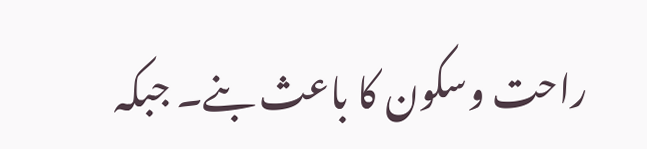راحت وسکون کا باعث بنے۔ جبکہ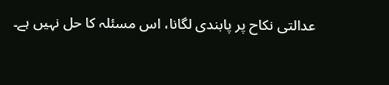عدالتی نکاح پر پابندی لگانا، اس مسئلہ کا حل نہیں ہے۔